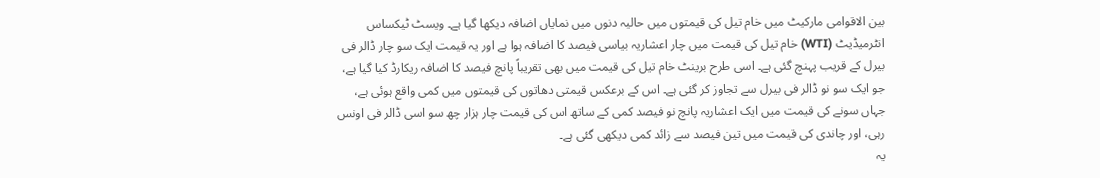بین الاقوامی مارکیٹ میں خام تیل کی قیمتوں میں حالیہ دنوں میں نمایاں اضافہ دیکھا گیا ہے۔ ویسٹ ٹیکساس انٹرمیڈیٹ (WTI) خام تیل کی قیمت میں چار اعشاریہ بیاسی فیصد کا اضافہ ہوا ہے اور یہ قیمت ایک سو چار ڈالر فی بیرل کے قریب پہنچ گئی ہے۔ اسی طرح برینٹ خام تیل کی قیمت میں بھی تقریباً پانچ فیصد کا اضافہ ریکارڈ کیا گیا ہے، جو ایک سو نو ڈالر فی بیرل سے تجاوز کر گئی ہے۔ اس کے برعکس قیمتی دھاتوں کی قیمتوں میں کمی واقع ہوئی ہے، جہاں سونے کی قیمت میں ایک اعشاریہ پانچ نو فیصد کمی کے ساتھ اس کی قیمت چار ہزار چھ سو اسی ڈالر فی اونس رہی، اور چاندی کی قیمت میں تین فیصد سے زائد کمی دیکھی گئی ہے۔
یہ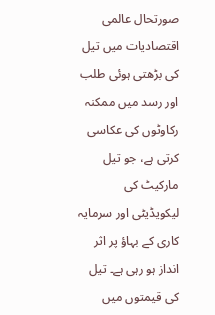صورتحال عالمی اقتصادیات میں تیل کی بڑھتی ہوئی طلب اور رسد میں ممکنہ رکاوٹوں کی عکاسی کرتی ہے، جو تیل مارکیٹ کی لیکویڈیٹی اور سرمایہ کاری کے بہاؤ پر اثر انداز ہو رہی ہے۔ تیل کی قیمتوں میں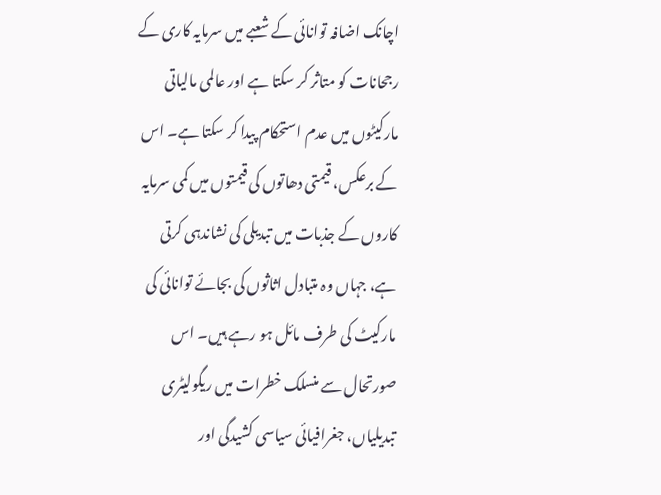اچانک اضافہ توانائی کے شعبے میں سرمایہ کاری کے رجحانات کو متاثر کر سکتا ہے اور عالمی مالیاتی مارکیٹوں میں عدم استحکام پیدا کر سکتا ہے۔ اس کے برعکس، قیمتی دھاتوں کی قیمتوں میں کمی سرمایہ کاروں کے جذبات میں تبدیلی کی نشاندہی کرتی ہے، جہاں وہ متبادل اثاثوں کی بجائے توانائی کی مارکیٹ کی طرف مائل ہو رہے ہیں۔ اس صورتحال سے منسلک خطرات میں ریگولیٹری تبدیلیاں، جغرافیائی سیاسی کشیدگی اور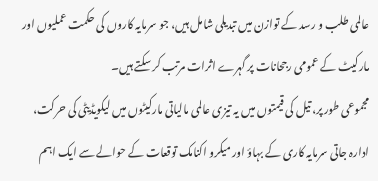عالمی طلب و رسد کے توازن میں تبدیلی شامل ہیں، جو سرمایہ کاروں کی حکمت عملیوں اور مارکیٹ کے عمومی رجحانات پر گہرے اثرات مرتب کر سکتے ہیں۔
مجموعی طور پر، تیل کی قیمتوں میں یہ تیزی عالمی مالیاتی مارکیٹوں میں لیکویڈیٹی کی حرکت، ادارہ جاتی سرمایہ کاری کے بہاؤ اور میکرو اکنامک توقعات کے حوالے سے ایک اہم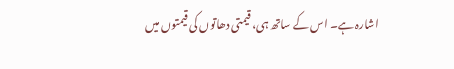اشارہ ہے۔ اس کے ساتھ ہی، قیمتی دھاتوں کی قیمتوں میں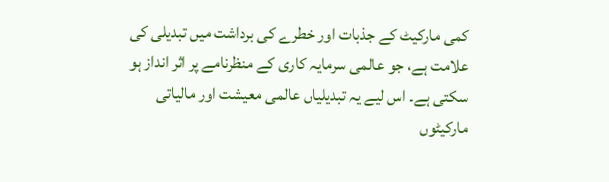کمی مارکیٹ کے جذبات اور خطرے کی برداشت میں تبدیلی کی علامت ہے، جو عالمی سرمایہ کاری کے منظرنامے پر اثر انداز ہو سکتی ہے۔ اس لیے یہ تبدیلیاں عالمی معیشت اور مالیاتی مارکیٹوں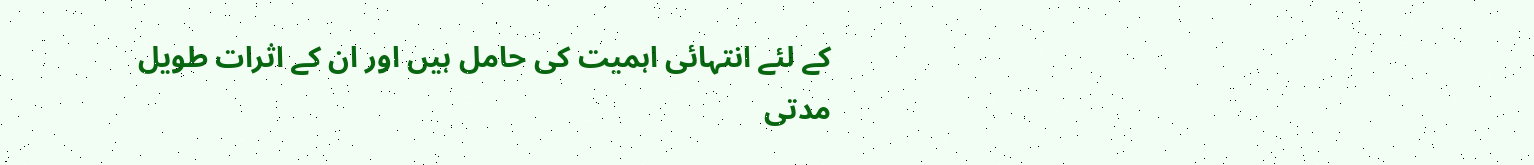کے لئے انتہائی اہمیت کی حامل ہیں اور ان کے اثرات طویل مدتی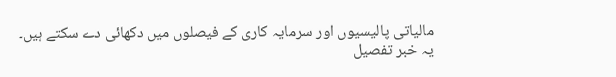مالیاتی پالیسیوں اور سرمایہ کاری کے فیصلوں میں دکھائی دے سکتے ہیں۔
یہ خبر تفصیل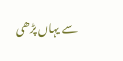سے یہاں پڑھی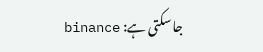جا سکتی ہے: binance